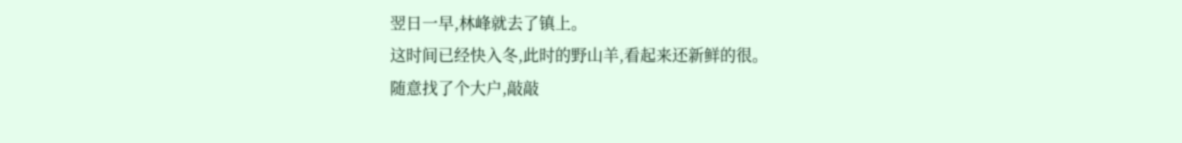翌日一早,林峰就去了镇上。
这时间已经快入冬,此时的野山羊,看起来还新鲜的很。
随意找了个大户,敲敲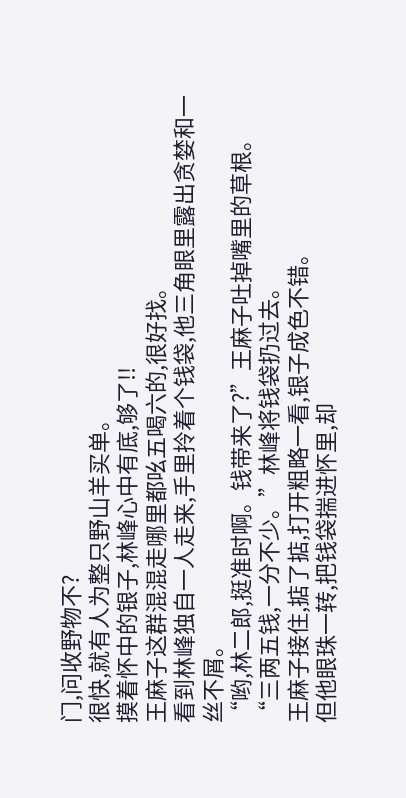门,问收野物不?
很快,就有人为整只野山羊买单。
摸着怀中的银子,林峰心中有底,够了!!
王麻子这群混混走哪里都吆五喝六的,很好找。
看到林峰独自一人走来,手里拎着个钱袋,他三角眼里露出贪婪和一丝不屑。
“哟,林二郎,挺准时啊。钱带来了?”王麻子吐掉嘴里的草根。
“三两五钱,一分不少。”林峰将钱袋扔过去。
王麻子接住,掂了掂,打开粗略一看,银子成色不错。
但他眼珠一转,把钱袋揣进怀里,却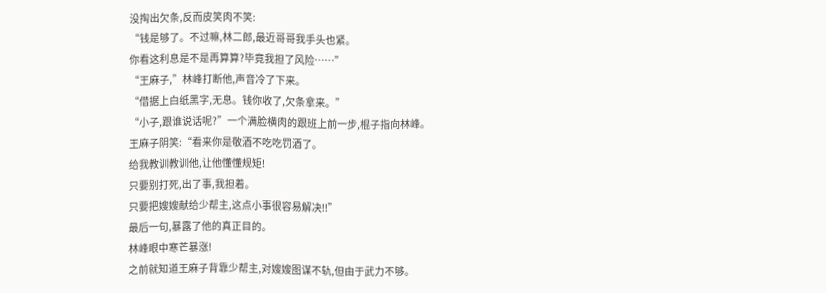没掏出欠条,反而皮笑肉不笑:
“钱是够了。不过嘛,林二郎,最近哥哥我手头也紧。
你看这利息是不是再算算?毕竟我担了风险……”
“王麻子,”林峰打断他,声音冷了下来。
“借据上白纸黑字,无息。钱你收了,欠条拿来。”
“小子,跟谁说话呢?”一个满脸横肉的跟班上前一步,棍子指向林峰。
王麻子阴笑:“看来你是敬酒不吃吃罚酒了。
给我教训教训他,让他懂懂规矩!
只要别打死,出了事,我担着。
只要把嫂嫂献给少帮主,这点小事很容易解决!!”
最后一句,暴露了他的真正目的。
林峰眼中寒芒暴涨!
之前就知道王麻子背靠少帮主,对嫂嫂图谋不轨,但由于武力不够。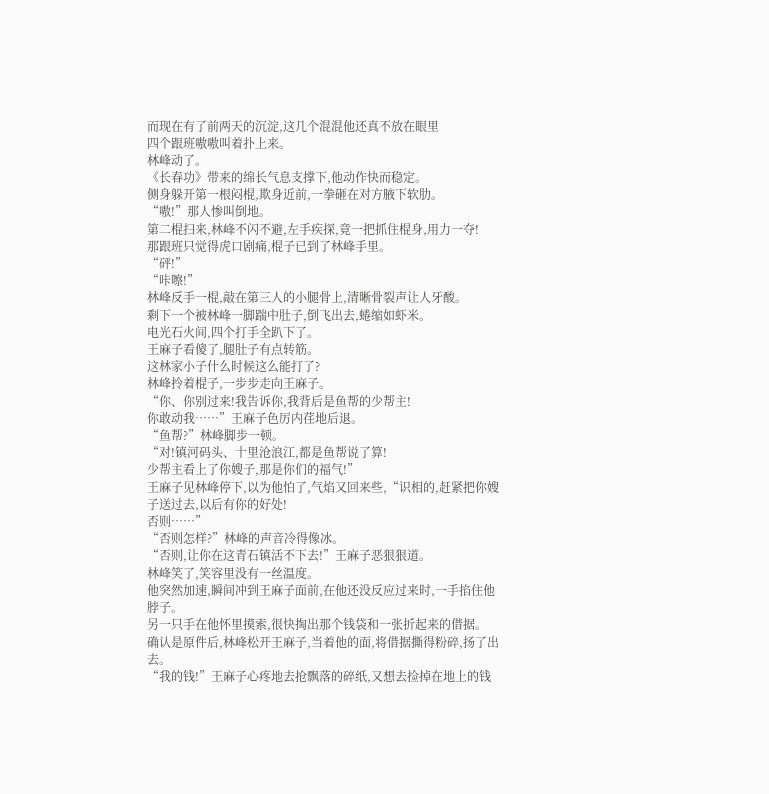而现在有了前两天的沉淀,这几个混混他还真不放在眼里
四个跟班嗷嗷叫着扑上来。
林峰动了。
《长春功》带来的绵长气息支撑下,他动作快而稳定。
侧身躲开第一根闷棍,欺身近前,一拳砸在对方腋下软肋。
“嗷!”那人惨叫倒地。
第二棍扫来,林峰不闪不避,左手疾探,竟一把抓住棍身,用力一夺!
那跟班只觉得虎口剧痛,棍子已到了林峰手里。
“砰!”
“咔嚓!”
林峰反手一棍,敲在第三人的小腿骨上,清晰骨裂声让人牙酸。
剩下一个被林峰一脚踹中肚子,倒飞出去,蜷缩如虾米。
电光石火间,四个打手全趴下了。
王麻子看傻了,腿肚子有点转筋。
这林家小子什么时候这么能打了?
林峰拎着棍子,一步步走向王麻子。
“你、你别过来!我告诉你,我背后是鱼帮的少帮主!
你敢动我……”王麻子色厉内荏地后退。
“鱼帮?”林峰脚步一顿。
“对!镇河码头、十里沧浪江,都是鱼帮说了算!
少帮主看上了你嫂子,那是你们的福气!”
王麻子见林峰停下,以为他怕了,气焰又回来些,“识相的,赶紧把你嫂子送过去,以后有你的好处!
否则……”
“否则怎样?”林峰的声音冷得像冰。
“否则,让你在这青石镇活不下去!”王麻子恶狠狠道。
林峰笑了,笑容里没有一丝温度。
他突然加速,瞬间冲到王麻子面前,在他还没反应过来时,一手掐住他脖子。
另一只手在他怀里摸索,很快掏出那个钱袋和一张折起来的借据。
确认是原件后,林峰松开王麻子,当着他的面,将借据撕得粉碎,扬了出去。
“我的钱!”王麻子心疼地去抢飘落的碎纸,又想去捡掉在地上的钱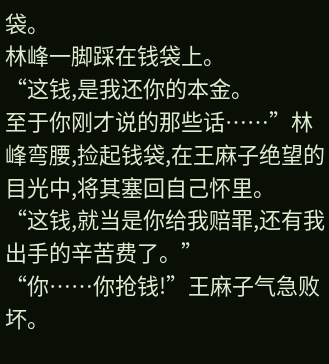袋。
林峰一脚踩在钱袋上。
“这钱,是我还你的本金。
至于你刚才说的那些话……”林峰弯腰,捡起钱袋,在王麻子绝望的目光中,将其塞回自己怀里。
“这钱,就当是你给我赔罪,还有我出手的辛苦费了。”
“你……你抢钱!”王麻子气急败坏。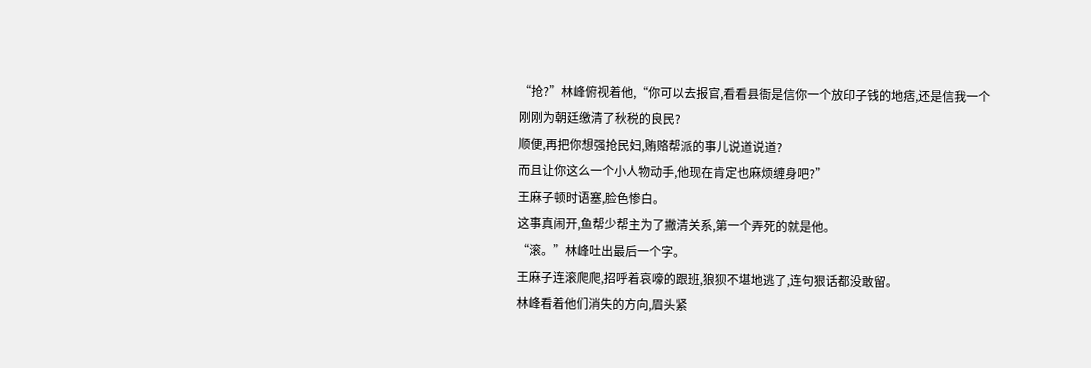“抢?”林峰俯视着他,“你可以去报官,看看县衙是信你一个放印子钱的地痞,还是信我一个刚刚为朝廷缴清了秋税的良民?
顺便,再把你想强抢民妇,贿赂帮派的事儿说道说道?
而且让你这么一个小人物动手,他现在肯定也麻烦缠身吧?”
王麻子顿时语塞,脸色惨白。
这事真闹开,鱼帮少帮主为了撇清关系,第一个弄死的就是他。
“滚。”林峰吐出最后一个字。
王麻子连滚爬爬,招呼着哀嚎的跟班,狼狈不堪地逃了,连句狠话都没敢留。
林峰看着他们消失的方向,眉头紧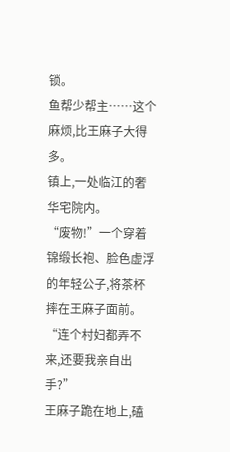锁。
鱼帮少帮主……这个麻烦,比王麻子大得多。
镇上,一处临江的奢华宅院内。
“废物!”一个穿着锦缎长袍、脸色虚浮的年轻公子,将茶杯摔在王麻子面前。
“连个村妇都弄不来,还要我亲自出手?”
王麻子跪在地上,磕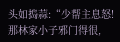头如捣蒜:“少帮主息怒!
那林家小子邪门得很,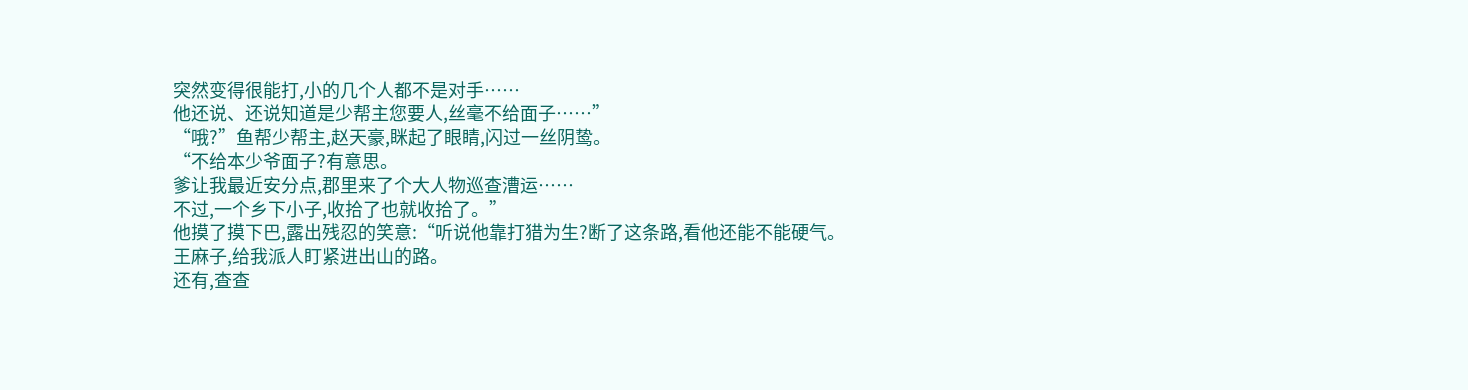突然变得很能打,小的几个人都不是对手……
他还说、还说知道是少帮主您要人,丝毫不给面子……”
“哦?”鱼帮少帮主,赵天豪,眯起了眼睛,闪过一丝阴鸷。
“不给本少爷面子?有意思。
爹让我最近安分点,郡里来了个大人物巡查漕运……
不过,一个乡下小子,收拾了也就收拾了。”
他摸了摸下巴,露出残忍的笑意:“听说他靠打猎为生?断了这条路,看他还能不能硬气。
王麻子,给我派人盯紧进出山的路。
还有,查查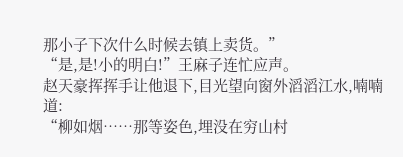那小子下次什么时候去镇上卖货。”
“是,是!小的明白!”王麻子连忙应声。
赵天豪挥挥手让他退下,目光望向窗外滔滔江水,喃喃道:
“柳如烟……那等姿色,埋没在穷山村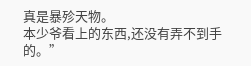真是暴殄天物。
本少爷看上的东西,还没有弄不到手的。”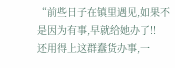“前些日子在镇里遇见,如果不是因为有事,早就给她办了!!
还用得上这群蠢货办事,一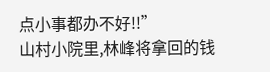点小事都办不好!!”
山村小院里,林峰将拿回的钱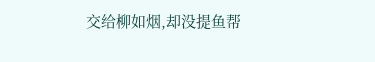交给柳如烟,却没提鱼帮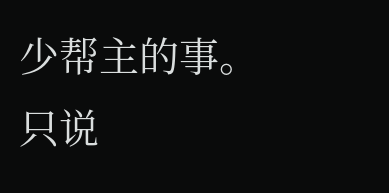少帮主的事。
只说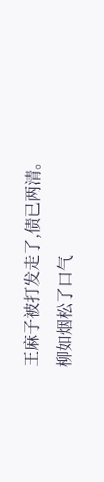王麻子被打发走了,债已两清。
柳如烟松了口气